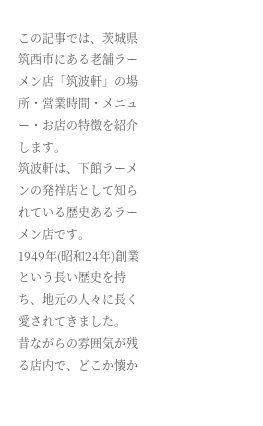この記事では、茨城県筑西市にある老舗ラーメン店「筑波軒」の場所・営業時間・メニュー・お店の特徴を紹介します。
筑波軒は、下館ラーメンの発祥店として知られている歴史あるラーメン店です。
1949年(昭和24年)創業という長い歴史を持ち、地元の人々に長く愛されてきました。
昔ながらの雰囲気が残る店内で、どこか懐か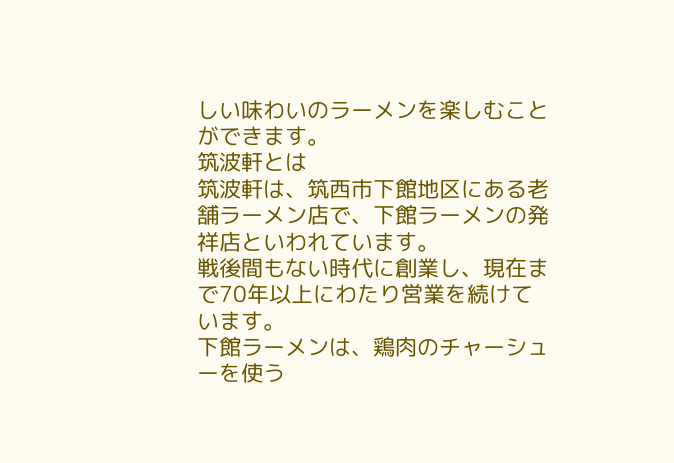しい味わいのラーメンを楽しむことができます。
筑波軒とは
筑波軒は、筑西市下館地区にある老舗ラーメン店で、下館ラーメンの発祥店といわれています。
戦後間もない時代に創業し、現在まで70年以上にわたり営業を続けています。
下館ラーメンは、鶏肉のチャーシューを使う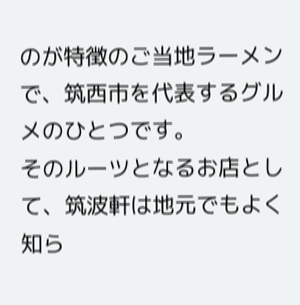のが特徴のご当地ラーメンで、筑西市を代表するグルメのひとつです。
そのルーツとなるお店として、筑波軒は地元でもよく知ら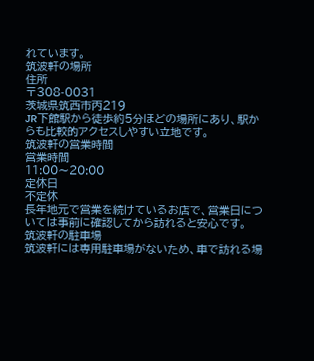れています。
筑波軒の場所
住所
〒308-0031
茨城県筑西市丙219
JR下館駅から徒歩約5分ほどの場所にあり、駅からも比較的アクセスしやすい立地です。
筑波軒の営業時間
営業時間
11:00〜20:00
定休日
不定休
長年地元で営業を続けているお店で、営業日については事前に確認してから訪れると安心です。
筑波軒の駐車場
筑波軒には専用駐車場がないため、車で訪れる場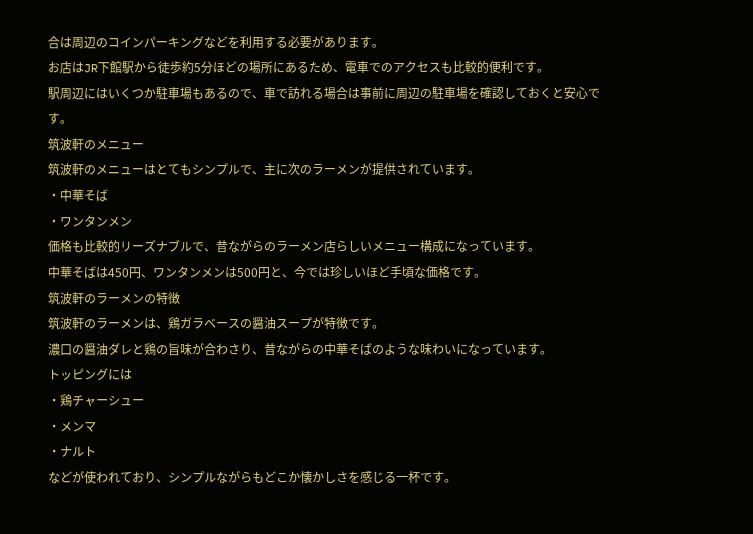合は周辺のコインパーキングなどを利用する必要があります。
お店はJR下館駅から徒歩約5分ほどの場所にあるため、電車でのアクセスも比較的便利です。
駅周辺にはいくつか駐車場もあるので、車で訪れる場合は事前に周辺の駐車場を確認しておくと安心です。
筑波軒のメニュー
筑波軒のメニューはとてもシンプルで、主に次のラーメンが提供されています。
・中華そば
・ワンタンメン
価格も比較的リーズナブルで、昔ながらのラーメン店らしいメニュー構成になっています。
中華そばは450円、ワンタンメンは500円と、今では珍しいほど手頃な価格です。
筑波軒のラーメンの特徴
筑波軒のラーメンは、鶏ガラベースの醤油スープが特徴です。
濃口の醤油ダレと鶏の旨味が合わさり、昔ながらの中華そばのような味わいになっています。
トッピングには
・鶏チャーシュー
・メンマ
・ナルト
などが使われており、シンプルながらもどこか懐かしさを感じる一杯です。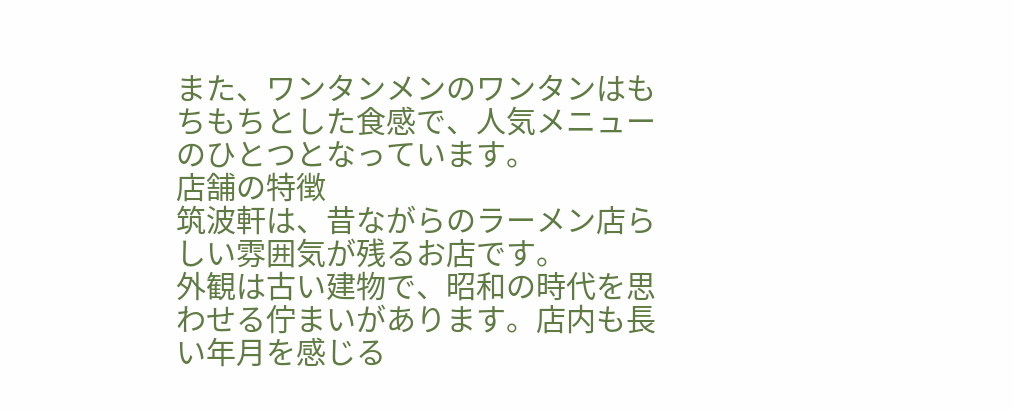また、ワンタンメンのワンタンはもちもちとした食感で、人気メニューのひとつとなっています。
店舗の特徴
筑波軒は、昔ながらのラーメン店らしい雰囲気が残るお店です。
外観は古い建物で、昭和の時代を思わせる佇まいがあります。店内も長い年月を感じる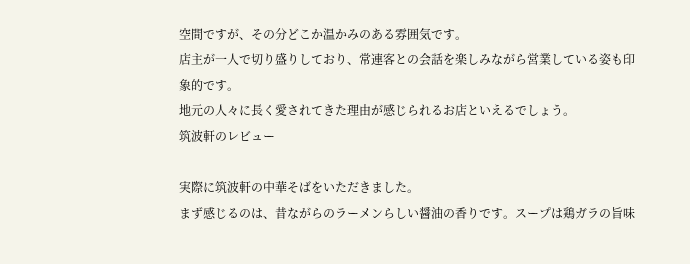空間ですが、その分どこか温かみのある雰囲気です。
店主が一人で切り盛りしており、常連客との会話を楽しみながら営業している姿も印象的です。
地元の人々に長く愛されてきた理由が感じられるお店といえるでしょう。
筑波軒のレビュー

実際に筑波軒の中華そばをいただきました。
まず感じるのは、昔ながらのラーメンらしい醤油の香りです。スープは鶏ガラの旨味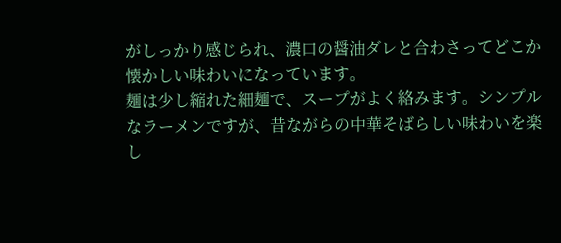がしっかり感じられ、濃口の醤油ダレと合わさってどこか懐かしい味わいになっています。
麺は少し縮れた細麺で、スープがよく絡みます。シンプルなラーメンですが、昔ながらの中華そばらしい味わいを楽し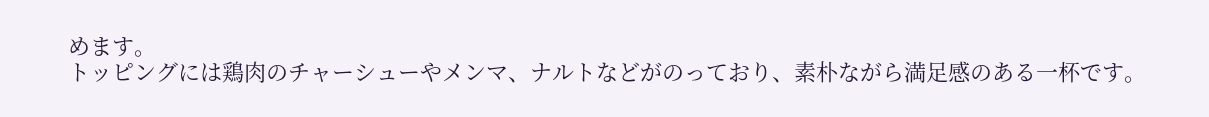めます。
トッピングには鶏肉のチャーシューやメンマ、ナルトなどがのっており、素朴ながら満足感のある一杯です。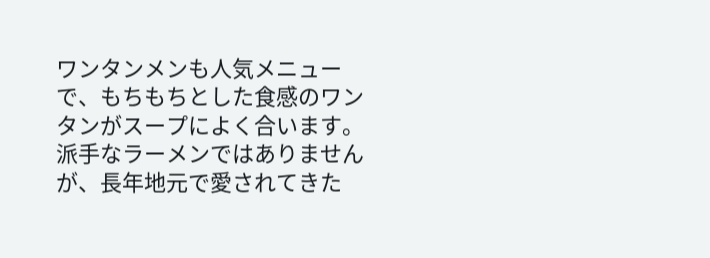ワンタンメンも人気メニューで、もちもちとした食感のワンタンがスープによく合います。
派手なラーメンではありませんが、長年地元で愛されてきた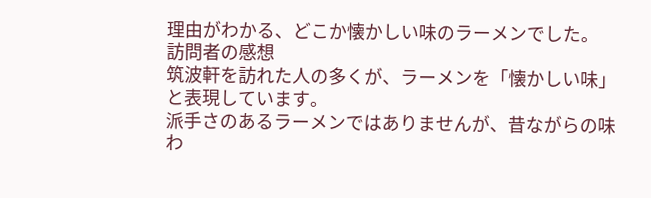理由がわかる、どこか懐かしい味のラーメンでした。
訪問者の感想
筑波軒を訪れた人の多くが、ラーメンを「懐かしい味」と表現しています。
派手さのあるラーメンではありませんが、昔ながらの味わ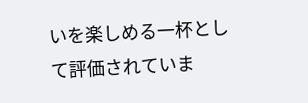いを楽しめる一杯として評価されていま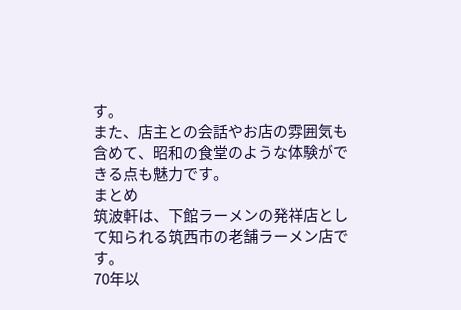す。
また、店主との会話やお店の雰囲気も含めて、昭和の食堂のような体験ができる点も魅力です。
まとめ
筑波軒は、下館ラーメンの発祥店として知られる筑西市の老舗ラーメン店です。
70年以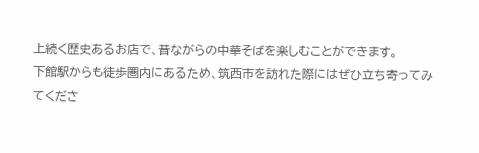上続く歴史あるお店で、昔ながらの中華そばを楽しむことができます。
下館駅からも徒歩圏内にあるため、筑西市を訪れた際にはぜひ立ち寄ってみてくださ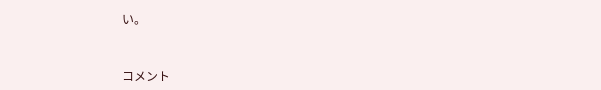い。


コメント